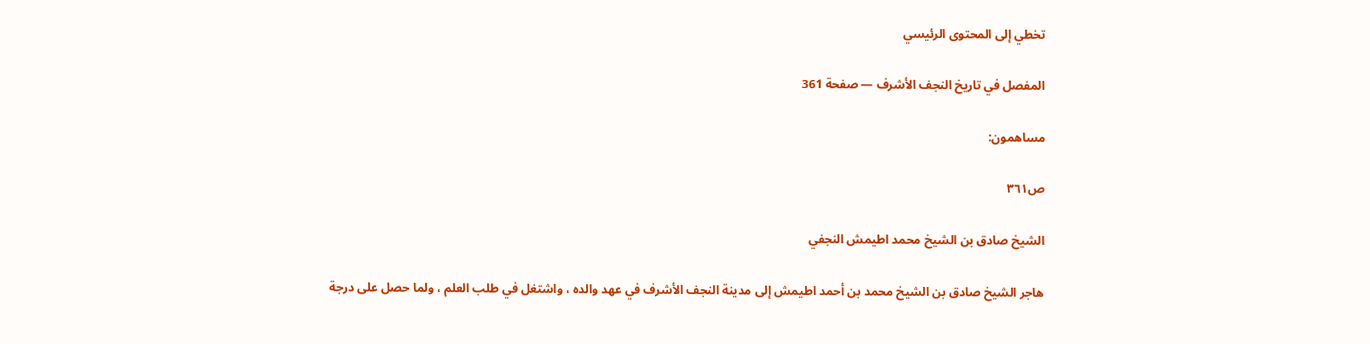تخطي إلى المحتوى الرئيسي

المفصل في تاريخ النجف الأشرف — صفحة 361

مساهمون:

ص٣٦١

الشيخ صادق بن الشيخ محمد اطيمش النجفي

هاجر الشيخ صادق بن الشيخ محمد بن أحمد اطيمش إلى مدينة النجف الأشرف في عهد والده ، واشتغل في طلب العلم ، ولما حصل على درجة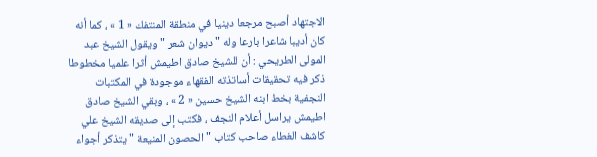الاجتهاد أصبح مرجعا دينيا في منطقة المنتفك « 1 » ، كما أنه كان أديبا شاعرا بارعا وله " ديوان شعر " ويقول الشيخ عبد المولى الطريحي : أن للشيخ صادق اطيمش أثرا علميا مخطوطا ذكر فيه تحقيقات أساتذته الفقهاء موجودة في المكتبات النجفية بخط ابنه الشيخ حسين « 2 » ، وبقي الشيخ صادق اطيمش يراسل أعلام النجف ، فكتب إلى صديقه الشيخ علي كاشف الغطاء صاحب كتاب " الحصون المنيعة " يتذكر أجواء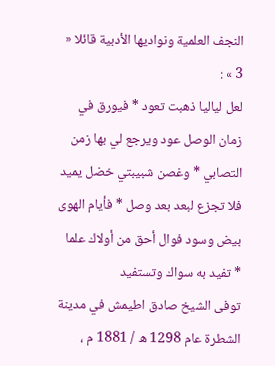النجف العلمية ونواديها الأدبية قائلا « 3 » :
لعل لياليا ذهبت تعود * فيورق في زمان الوصل عود ويرجع لي بها زمن التصابي * وغصن شبيبتي خضل يميد فلا تجزع لبعد بعد وصل * فأيام الهوى بيض وسود فوال أحق من أولاك علما * تفيد به سواك وتستفيد
توفى الشيخ صادق اطيمش في مدينة الشطرة عام 1298 ه / 1881 م ،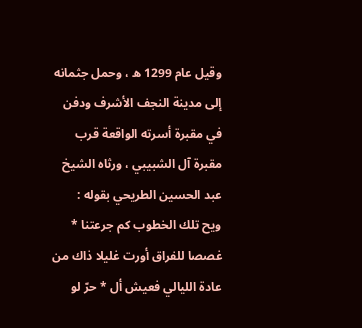وقيل عام 1299 ه ، وحمل جثمانه إلى مدينة النجف الأشرف ودفن في مقبرة أسرته الواقعة قرب مقبرة آل الشبيبي ، ورثاه الشيخ عبد الحسين الطريحي بقوله :
ويح تلك الخطوب كم جرعتنا * غصصا للفراق أورت غليلا ذاك من عادة الليالي فعيش أل * حرّ لو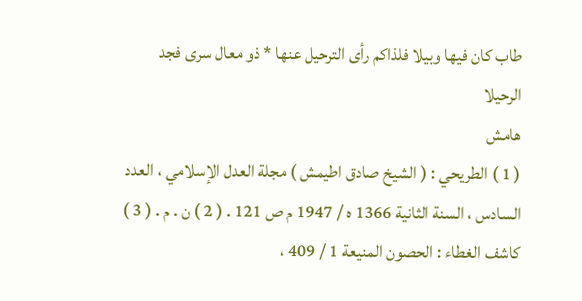طاب كان فيها وبيلا فلذاكم رأى الترحيل عنها * ذو معال سرى فجد الرحيلا
هامش
( 1 ) الطريحي : ( الشيخ صادق اطيمش ) مجلة العدل الإسلامي ، العدد السادس ، السنة الثانية 1366 ه / 1947 م ص 121 . ( 2 ) ن . م . ( 3 ) كاشف الغطاء : الحصون المنيعة 1 / 409 ،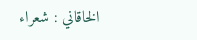الخاقاني : شعراء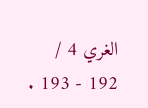الغري 4 / 192 - 193 .